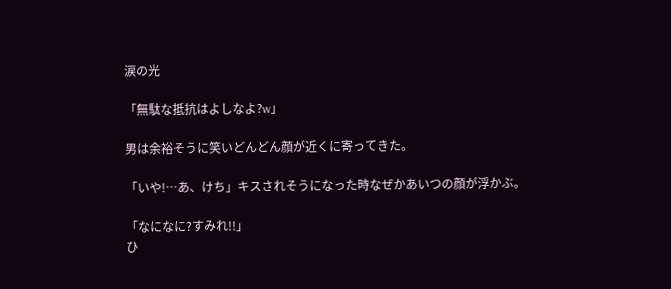涙の光

「無駄な抵抗はよしなよ?w」

男は余裕そうに笑いどんどん顔が近くに寄ってきた。

「いや!…あ、けち」キスされそうになった時なぜかあいつの顔が浮かぶ。

「なになに?すみれ!!」
ひ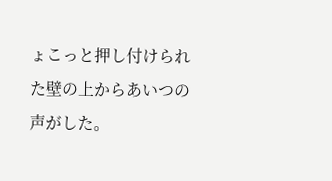ょこっと押し付けられた壁の上からあいつの声がした。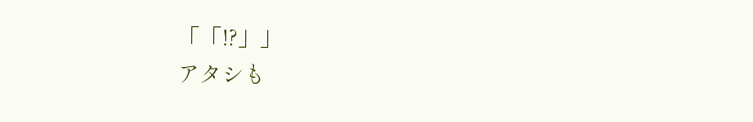「「!?」」
アタシも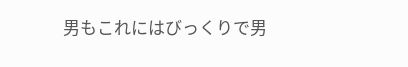男もこれにはびっくりで男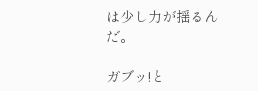は少し力が揺るんだ。

ガブッ!と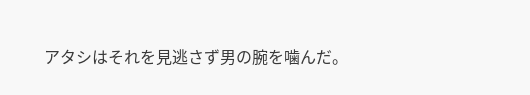アタシはそれを見逃さず男の腕を噛んだ。